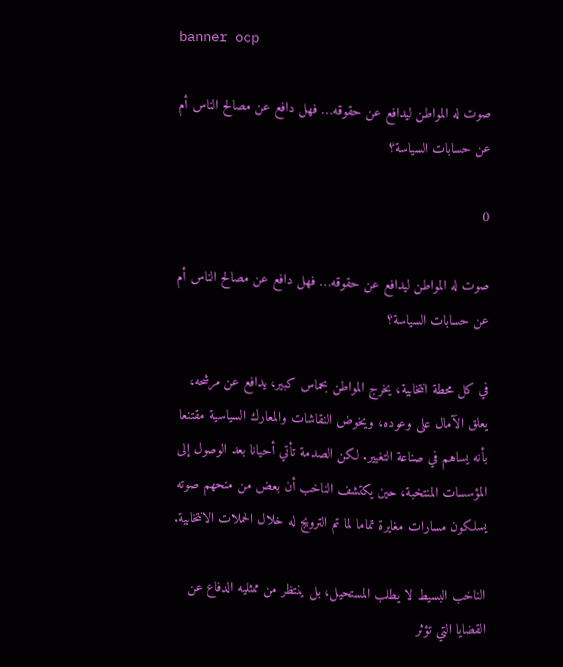banner ocp

صوت له المواطن ليدافع عن حقوقه… فهل دافع عن مصالح الناس أم عن حسابات السياسة؟

0

صوت له المواطن ليدافع عن حقوقه… فهل دافع عن مصالح الناس أم عن حسابات السياسة؟

في كل محطة انتخابية، يخرج المواطن بحماس كبير، يدافع عن مرشحه، يعلق الآمال على وعوده، ويخوض النقاشات والمعارك السياسية مقتنعا بأنه يساهم في صناعة التغيير. لكن الصدمة تأتي أحيانا بعد الوصول إلى المؤسسات المنتخبة، حين يكتشف الناخب أن بعض من منحهم صوته يسلكون مسارات مغايرة تماما لما تم الترويج له خلال الحملات الانتخابية.

الناخب البسيط لا يطلب المستحيل، بل ينتظر من ممثليه الدفاع عن القضايا التي تؤثر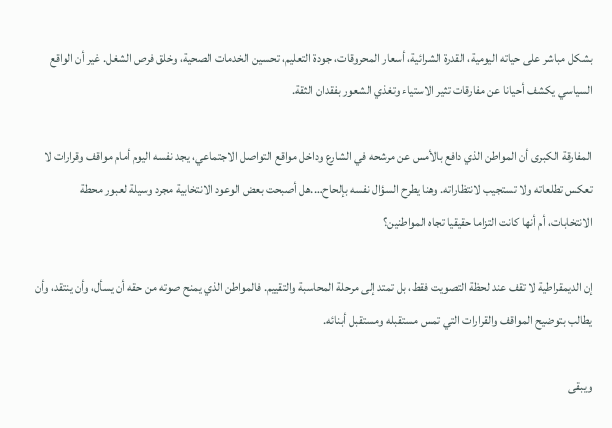بشكل مباشر على حياته اليومية، القدرة الشرائية، أسعار المحروقات، جودة التعليم، تحسين الخدمات الصحية، وخلق فرص الشغل. غير أن الواقع السياسي يكشف أحيانا عن مفارقات تثير الاستياء وتغذي الشعور بفقدان الثقة.

المفارقة الكبرى أن المواطن الذي دافع بالأمس عن مرشحه في الشارع وداخل مواقع التواصل الاجتماعي، يجد نفسه اليوم أمام مواقف وقرارات لا تعكس تطلعاته ولا تستجيب لانتظاراته. وهنا يطرح السؤال نفسه بإلحاح….هل أصبحت بعض الوعود الانتخابية مجرد وسيلة لعبور محطة الانتخابات، أم أنها كانت التزاما حقيقيا تجاه المواطنين؟

إن الديمقراطية لا تقف عند لحظة التصويت فقط، بل تمتد إلى مرحلة المحاسبة والتقييم. فالمواطن الذي يمنح صوته من حقه أن يسأل، وأن ينتقد، وأن يطالب بتوضيح المواقف والقرارات التي تمس مستقبله ومستقبل أبنائه.

ويبقى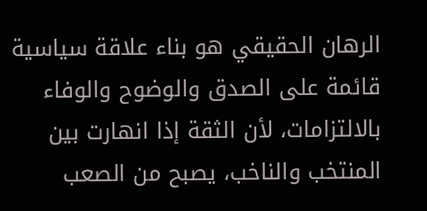الرهان الحقيقي هو بناء علاقة سياسية قائمة على الصدق والوضوح والوفاء بالالتزامات، لأن الثقة إذا انهارت بين المنتخب والناخب، يصبح من الصعب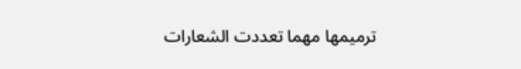ترميمها مهما تعددت الشعارات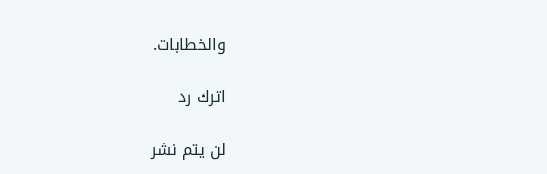والخطابات.

اترك رد

لن يتم نشر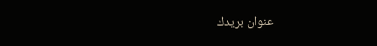عنوان بريدك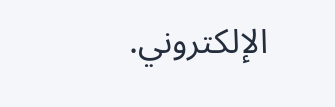الإلكتروني.